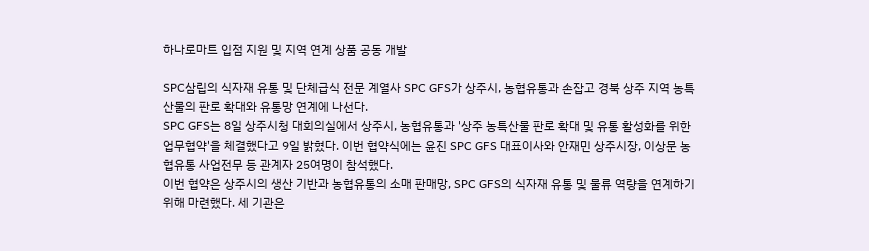하나로마트 입점 지원 및 지역 연계 상품 공동 개발

SPC삼립의 식자재 유통 및 단체급식 전문 계열사 SPC GFS가 상주시, 농협유통과 손잡고 경북 상주 지역 농특산물의 판로 확대와 유통망 연계에 나선다.
SPC GFS는 8일 상주시청 대회의실에서 상주시, 농협유통과 '상주 농특산물 판로 확대 및 유통 활성화를 위한 업무협약'을 체결했다고 9일 밝혔다. 이번 협약식에는 윤진 SPC GFS 대표이사와 안재민 상주시장, 이상문 농협유통 사업전무 등 관계자 25여명이 참석했다.
이번 협약은 상주시의 생산 기반과 농협유통의 소매 판매망, SPC GFS의 식자재 유통 및 물류 역량을 연계하기 위해 마련했다. 세 기관은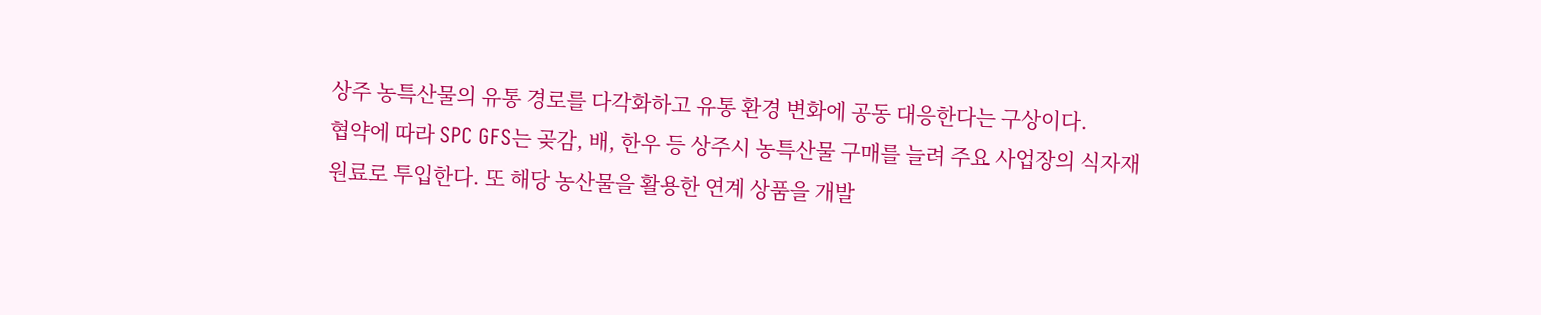상주 농특산물의 유통 경로를 다각화하고 유통 환경 변화에 공동 대응한다는 구상이다.
협약에 따라 SPC GFS는 곶감, 배, 한우 등 상주시 농특산물 구매를 늘려 주요 사업장의 식자재 원료로 투입한다. 또 해당 농산물을 활용한 연계 상품을 개발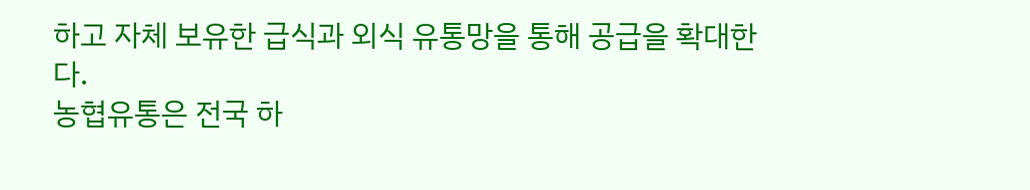하고 자체 보유한 급식과 외식 유통망을 통해 공급을 확대한다.
농협유통은 전국 하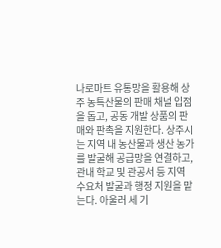나로마트 유통망을 활용해 상주 농특산물의 판매 채널 입점을 돕고, 공동 개발 상품의 판매와 판촉을 지원한다. 상주시는 지역 내 농산물과 생산 농가를 발굴해 공급망을 연결하고, 관내 학교 및 관공서 등 지역 수요처 발굴과 행정 지원을 맡는다. 아울러 세 기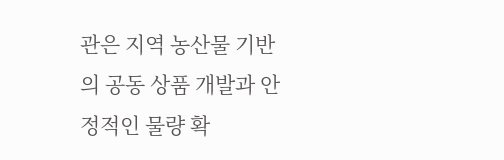관은 지역 농산물 기반의 공동 상품 개발과 안정적인 물량 확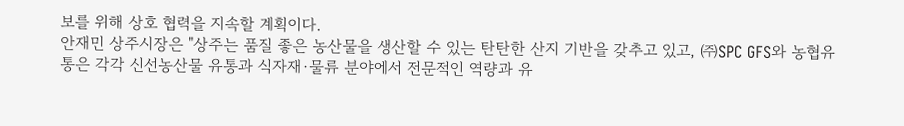보를 위해 상호 협력을 지속할 계획이다.
안재민 상주시장은 "상주는 품질 좋은 농산물을 생산할 수 있는 탄탄한 산지 기반을 갖추고 있고, ㈜SPC GFS와 농협유통은 각각 신선농산물 유통과 식자재·물류 분야에서 전문적인 역량과 유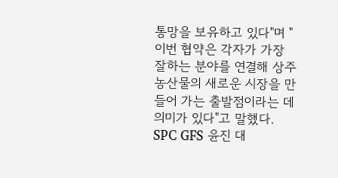통망을 보유하고 있다"며 "이번 협약은 각자가 가장 잘하는 분야를 연결해 상주 농산물의 새로운 시장을 만들어 가는 출발점이라는 데 의미가 있다"고 말했다.
SPC GFS 윤진 대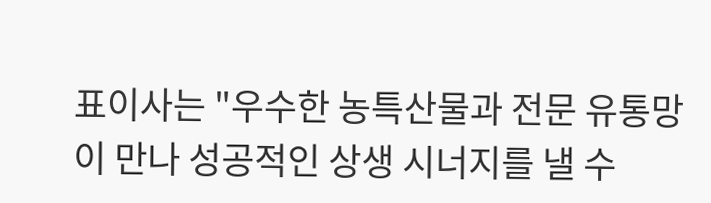표이사는 "우수한 농특산물과 전문 유통망이 만나 성공적인 상생 시너지를 낼 수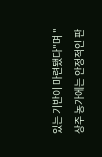있는 기반이 마련됐다"며 "상주 농가에는 안정적인 판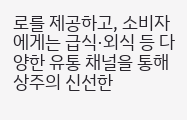로를 제공하고, 소비자에게는 급식·외식 등 다양한 유통 채널을 통해 상주의 신선한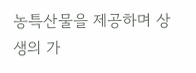농특산물을 제공하며 상생의 가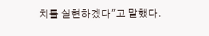치를 실현하겠다"고 말했다.